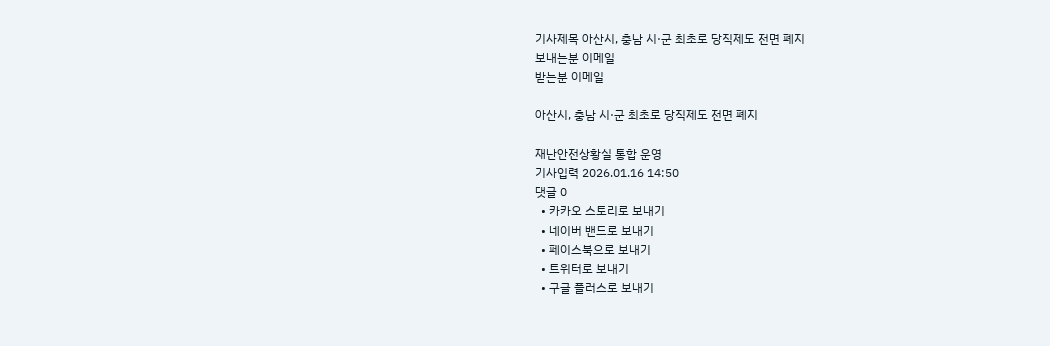기사제목 아산시, 충남 시·군 최초로 당직제도 전면 폐지
보내는분 이메일
받는분 이메일

아산시, 충남 시·군 최초로 당직제도 전면 폐지

재난안전상황실 통합 운영
기사입력 2026.01.16 14:50
댓글 0
  • 카카오 스토리로 보내기
  • 네이버 밴드로 보내기
  • 페이스북으로 보내기
  • 트위터로 보내기
  • 구글 플러스로 보내기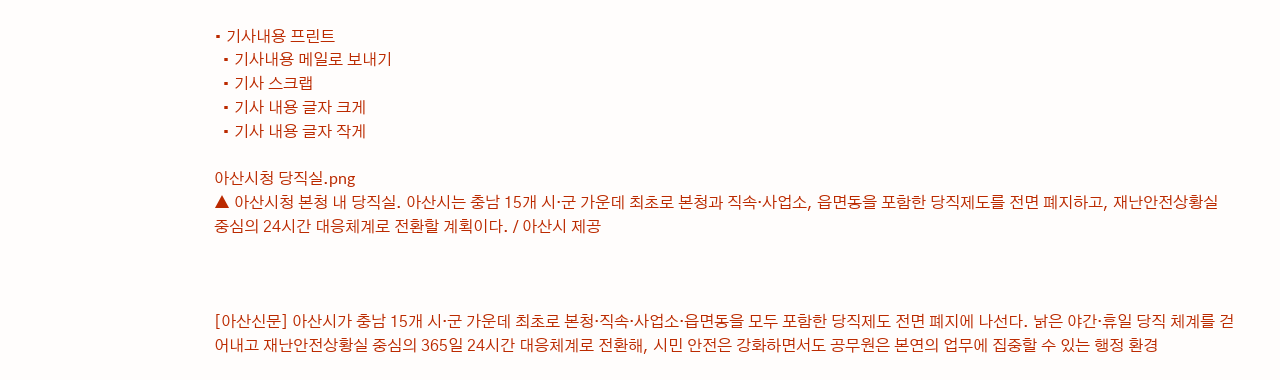• 기사내용 프린트
  • 기사내용 메일로 보내기
  • 기사 스크랩
  • 기사 내용 글자 크게
  • 기사 내용 글자 작게

아산시청 당직실.png
▲ 아산시청 본청 내 당직실. 아산시는 충남 15개 시·군 가운데 최초로 본청과 직속·사업소, 읍면동을 포함한 당직제도를 전면 폐지하고, 재난안전상황실 중심의 24시간 대응체계로 전환할 계획이다. / 아산시 제공



[아산신문] 아산시가 충남 15개 시·군 가운데 최초로 본청·직속·사업소·읍면동을 모두 포함한 당직제도 전면 폐지에 나선다. 낡은 야간·휴일 당직 체계를 걷어내고 재난안전상황실 중심의 365일 24시간 대응체계로 전환해, 시민 안전은 강화하면서도 공무원은 본연의 업무에 집중할 수 있는 행정 환경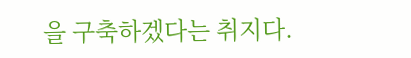을 구축하겠다는 취지다.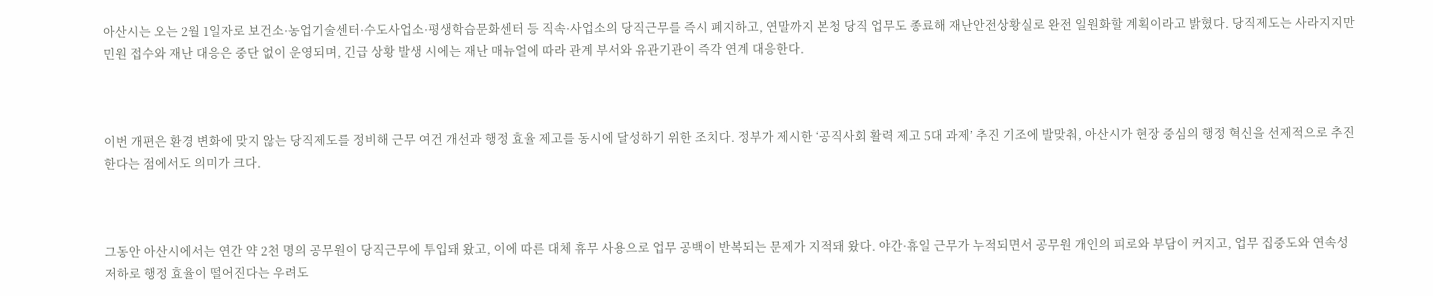아산시는 오는 2월 1일자로 보건소·농업기술센터·수도사업소·평생학습문화센터 등 직속·사업소의 당직근무를 즉시 폐지하고, 연말까지 본청 당직 업무도 종료해 재난안전상황실로 완전 일원화할 계획이라고 밝혔다. 당직제도는 사라지지만 민원 접수와 재난 대응은 중단 없이 운영되며, 긴급 상황 발생 시에는 재난 매뉴얼에 따라 관계 부서와 유관기관이 즉각 연계 대응한다.



이번 개편은 환경 변화에 맞지 않는 당직제도를 정비해 근무 여건 개선과 행정 효율 제고를 동시에 달성하기 위한 조치다. 정부가 제시한 ‘공직사회 활력 제고 5대 과제’ 추진 기조에 발맞춰, 아산시가 현장 중심의 행정 혁신을 선제적으로 추진한다는 점에서도 의미가 크다.



그동안 아산시에서는 연간 약 2천 명의 공무원이 당직근무에 투입돼 왔고, 이에 따른 대체 휴무 사용으로 업무 공백이 반복되는 문제가 지적돼 왔다. 야간·휴일 근무가 누적되면서 공무원 개인의 피로와 부담이 커지고, 업무 집중도와 연속성 저하로 행정 효율이 떨어진다는 우려도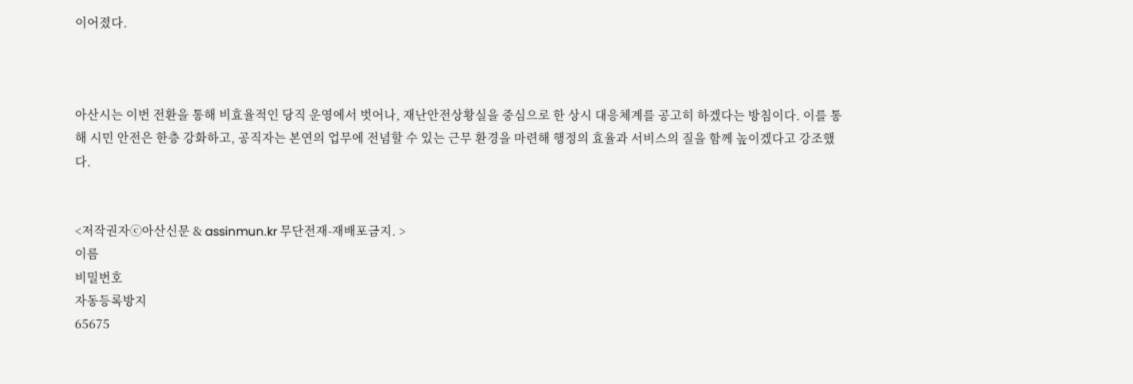이어졌다.



아산시는 이번 전환을 통해 비효율적인 당직 운영에서 벗어나, 재난안전상황실을 중심으로 한 상시 대응체계를 공고히 하겠다는 방침이다. 이를 통해 시민 안전은 한층 강화하고, 공직자는 본연의 업무에 전념할 수 있는 근무 환경을 마련해 행정의 효율과 서비스의 질을 함께 높이겠다고 강조했다.


<저작권자ⓒ아산신문 & assinmun.kr 무단전재-재배포금지. >
이름
비밀번호
자동등록방지
65675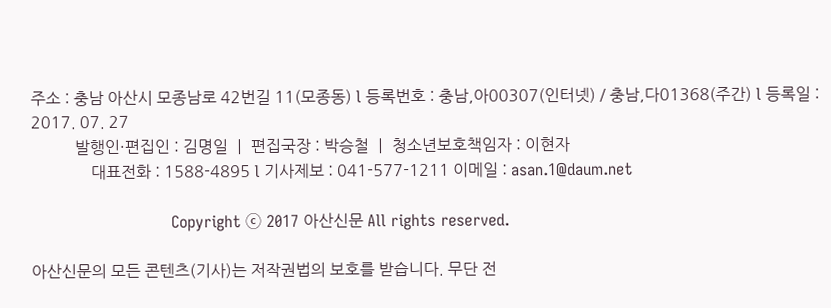주소 : 충남 아산시 모종남로 42번길 11(모종동) l 등록번호 : 충남,아00307(인터넷) / 충남,다01368(주간) l 등록일 : 2017. 07. 27
           발행인·편집인 : 김명일 ㅣ 편집국장 : 박승철 ㅣ 청소년보호책임자 : 이현자
               대표전화 : 1588-4895 l 기사제보 : 041-577-1211 이메일 : asan.1@daum.net

                            Copyright ⓒ 2017 아산신문 All rights reserved.

아산신문의 모든 콘텐츠(기사)는 저작권법의 보호를 받습니다. 무단 전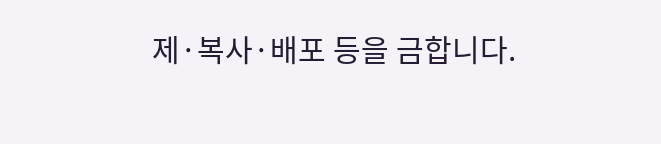제·복사·배포 등을 금합니다.